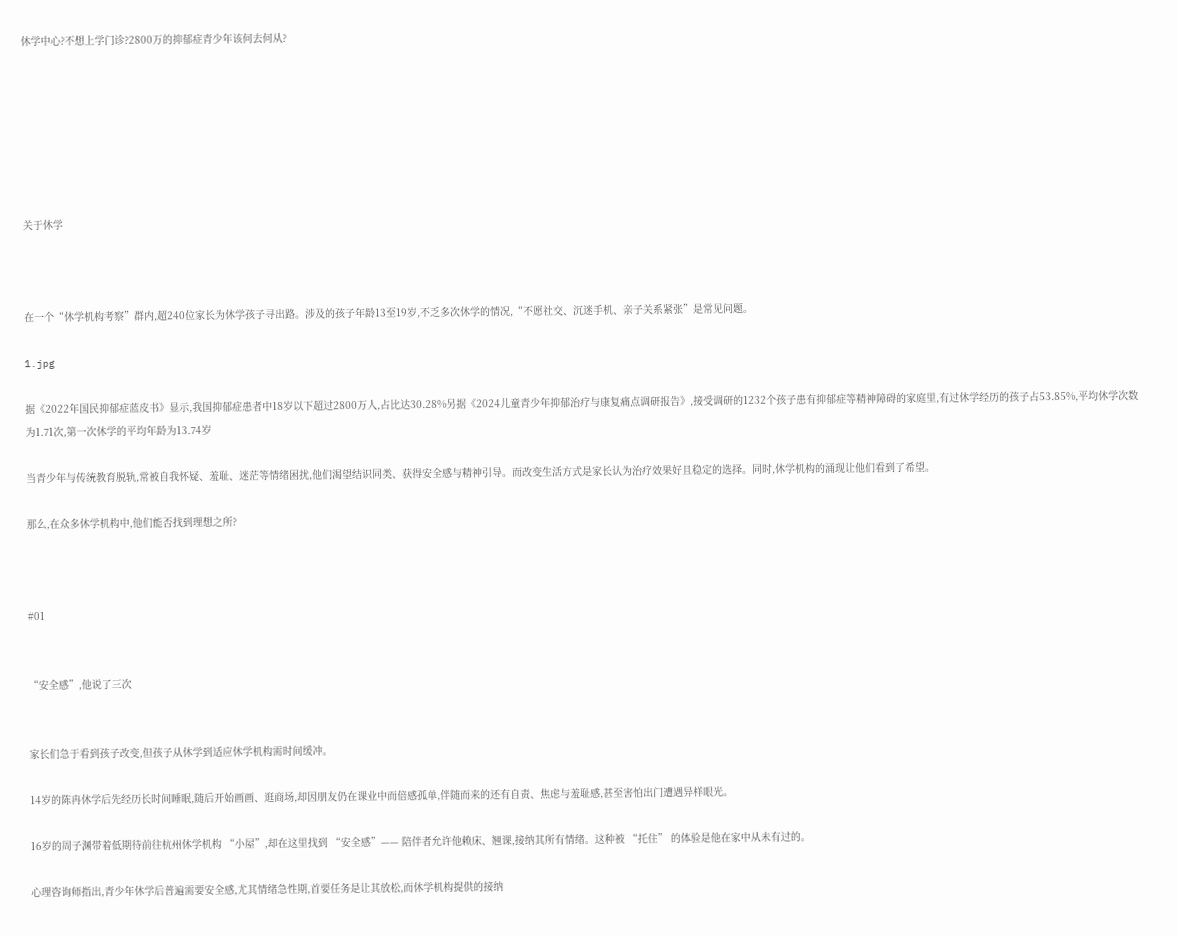休学中心?不想上学门诊?2800万的抑郁症青少年该何去何从?







关于休学



在一个“休学机构考察”群内,超240位家长为休学孩子寻出路。涉及的孩子年龄13至19岁,不乏多次休学的情况,“不愿社交、沉迷手机、亲子关系紧张”是常见问题。

1.jpg

据《2022年国民抑郁症蓝皮书》显示,我国抑郁症患者中18岁以下超过2800万人,占比达30.28%另据《2024儿童青少年抑郁治疗与康复痛点调研报告》,接受调研的1232个孩子患有抑郁症等精神障碍的家庭里,有过休学经历的孩子占53.85%,平均休学次数为1.71次,第一次休学的平均年龄为13.74岁

当青少年与传统教育脱轨,常被自我怀疑、羞耻、迷茫等情绪困扰,他们渴望结识同类、获得安全感与精神引导。而改变生活方式是家长认为治疗效果好且稳定的选择。同时,休学机构的涌现让他们看到了希望。

那么,在众多休学机构中,他们能否找到理想之所?



#01


“安全感”,他说了三次


家长们急于看到孩子改变,但孩子从休学到适应休学机构需时间缓冲。

14岁的陈冉休学后先经历长时间睡眠,随后开始画画、逛商场,却因朋友仍在课业中而倍感孤单,伴随而来的还有自责、焦虑与羞耻感,甚至害怕出门遭遇异样眼光。

16岁的周子渊带着低期待前往杭州休学机构 “小屋”,却在这里找到 “安全感”—— 陪伴者允许他赖床、翘课,接纳其所有情绪。这种被 “托住” 的体验是他在家中从未有过的。

心理咨询师指出,青少年休学后普遍需要安全感,尤其情绪急性期,首要任务是让其放松,而休学机构提供的接纳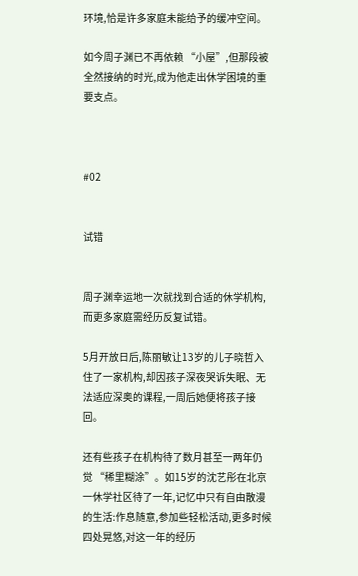环境,恰是许多家庭未能给予的缓冲空间。

如今周子渊已不再依赖 “小屋”,但那段被全然接纳的时光,成为他走出休学困境的重要支点。



#02


试错


周子渊幸运地一次就找到合适的休学机构,而更多家庭需经历反复试错。

5月开放日后,陈丽敏让13岁的儿子晓哲入住了一家机构,却因孩子深夜哭诉失眠、无法适应深奥的课程,一周后她便将孩子接回。

还有些孩子在机构待了数月甚至一两年仍觉 “稀里糊涂”。如15岁的沈艺彤在北京一休学社区待了一年,记忆中只有自由散漫的生活:作息随意,参加些轻松活动,更多时候四处晃悠,对这一年的经历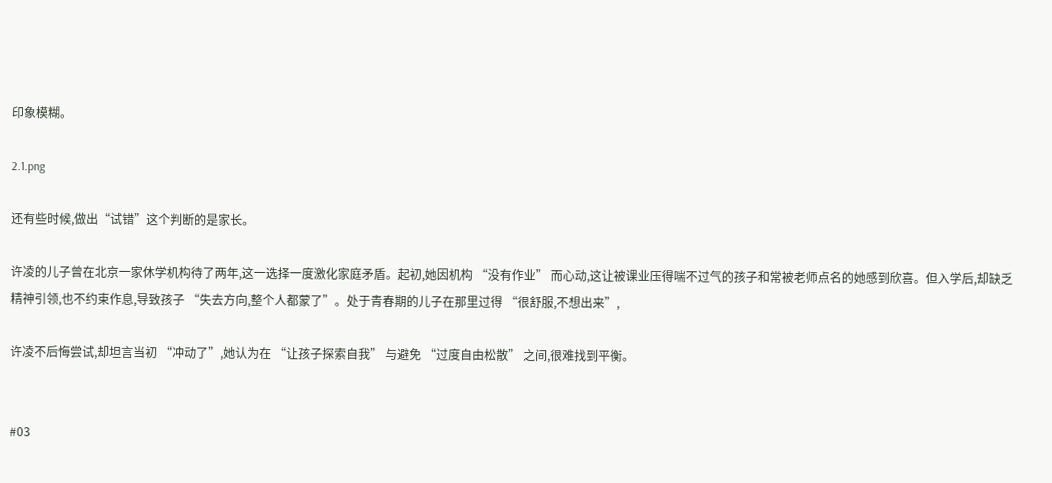印象模糊。

2.1.png

还有些时候,做出“试错”这个判断的是家长。

许凌的儿子曾在北京一家休学机构待了两年,这一选择一度激化家庭矛盾。起初,她因机构 “没有作业” 而心动,这让被课业压得喘不过气的孩子和常被老师点名的她感到欣喜。但入学后,却缺乏精神引领,也不约束作息,导致孩子 “失去方向,整个人都蒙了”。处于青春期的儿子在那里过得 “很舒服,不想出来”,

许凌不后悔尝试,却坦言当初 “冲动了”,她认为在 “让孩子探索自我” 与避免 “过度自由松散” 之间,很难找到平衡。


#03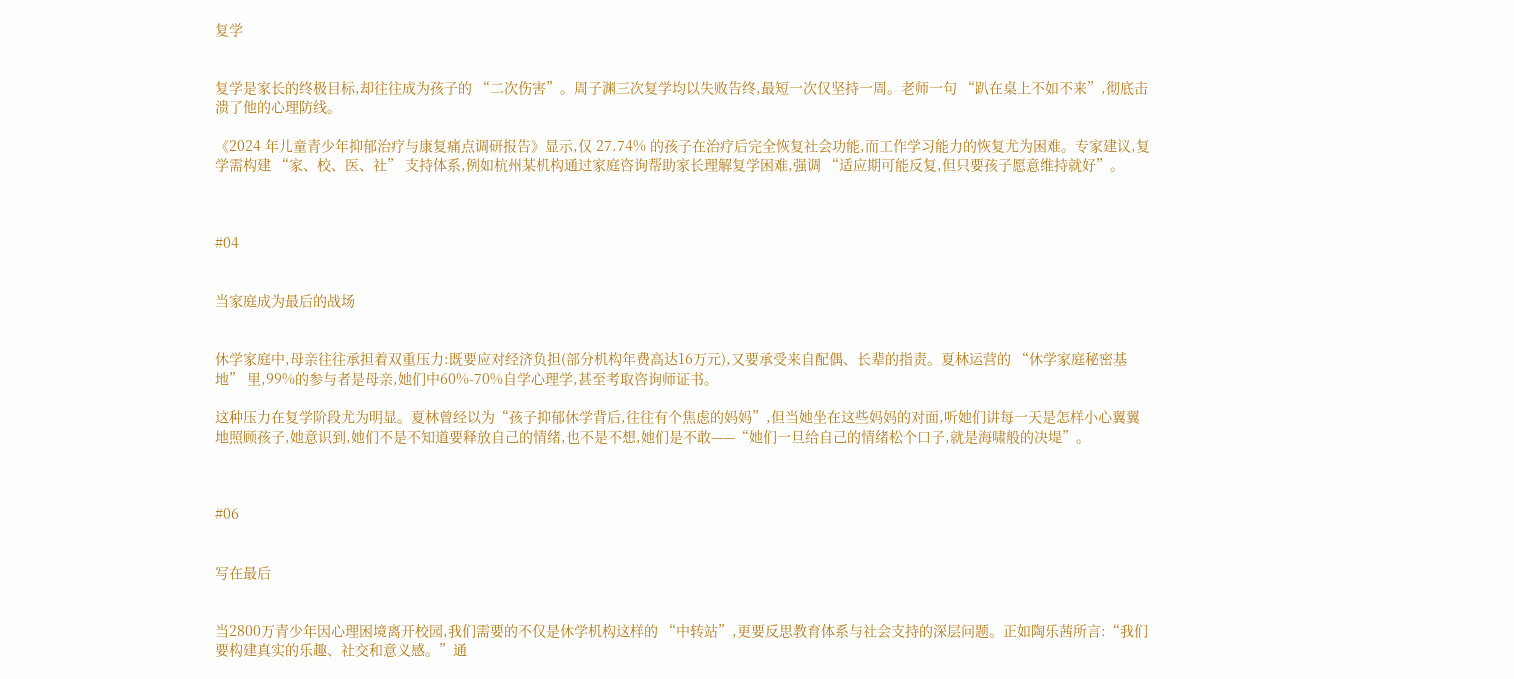复学


复学是家长的终极目标,却往往成为孩子的 “二次伤害”。周子渊三次复学均以失败告终,最短一次仅坚持一周。老师一句 “趴在桌上不如不来”,彻底击溃了他的心理防线。

《2024 年儿童青少年抑郁治疗与康复痛点调研报告》显示,仅 27.74% 的孩子在治疗后完全恢复社会功能,而工作学习能力的恢复尤为困难。专家建议,复学需构建 “家、校、医、社” 支持体系,例如杭州某机构通过家庭咨询帮助家长理解复学困难,强调 “适应期可能反复,但只要孩子愿意维持就好”。



#04


当家庭成为最后的战场


休学家庭中,母亲往往承担着双重压力:既要应对经济负担(部分机构年费高达16万元),又要承受来自配偶、长辈的指责。夏林运营的 “休学家庭秘密基地” 里,99%的参与者是母亲,她们中60%-70%自学心理学,甚至考取咨询师证书。

这种压力在复学阶段尤为明显。夏林曾经以为“孩子抑郁休学背后,往往有个焦虑的妈妈”,但当她坐在这些妈妈的对面,听她们讲每一天是怎样小心翼翼地照顾孩子,她意识到,她们不是不知道要释放自己的情绪,也不是不想,她们是不敢——“她们一旦给自己的情绪松个口子,就是海啸般的决堤”。



#06


写在最后


当2800万青少年因心理困境离开校园,我们需要的不仅是休学机构这样的 “中转站”,更要反思教育体系与社会支持的深层问题。正如陶乐茜所言:“我们要构建真实的乐趣、社交和意义感。”通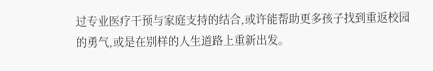过专业医疗干预与家庭支持的结合,或许能帮助更多孩子找到重返校园的勇气,或是在别样的人生道路上重新出发。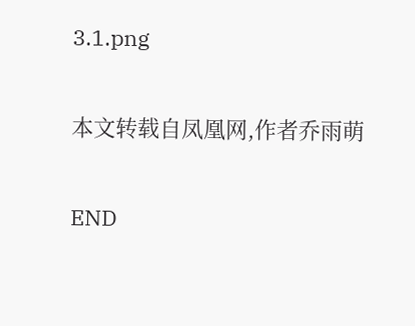3.1.png

本文转载自凤凰网,作者乔雨萌

END